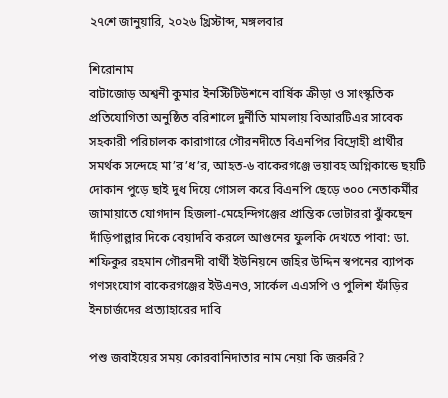২৭শে জানুয়ারি, ২০২৬ খ্রিস্টাব্দ, মঙ্গলবার

শিরোনাম
বাটাজোড় অশ্বনী কুমার ইনস্টিটিউশনে বার্ষিক ক্রীড়া ও সাংস্কৃতিক প্রতিযোগিতা অনুষ্ঠিত বরিশালে দুর্নীতি মামলায় বিআরটিএর সাবেক সহকারী পরিচালক কারাগারে গৌরনদীতে বিএনপির বিদ্রোহী প্রার্থীর সমর্থক সন্দেহে মা’র’ধ’র, আহত-৬ বাকেরগঞ্জে ভয়াবহ অগ্নিকান্ডে ছয়টি দোকান পুড়ে ছাই দুধ দিয়ে গোসল করে বিএনপি ছেড়ে ৩০০ নেতাকর্মীর জামায়াতে যোগদান হিজলা-মেহেন্দিগঞ্জের প্রান্তিক ভোটাররা ঝুঁকছেন দাঁড়িপাল্লার দিকে বেয়াদবি করলে আগুনের ফুলকি দেখতে পাবা: ডা. শফিকুর রহমান গৌরনদী বার্থী ইউনিয়নে জহির উদ্দিন স্বপনের ব্যাপক গণসংযোগ বাকেরগঞ্জের ইউএনও, সার্কেল এএসপি ও পুলিশ ফাঁড়ির ইনচার্জদের প্রত্যাহারের দাবি

পশু জবাইয়ের সময় কোরবানিদাতার নাম নেয়া কি জরুরি?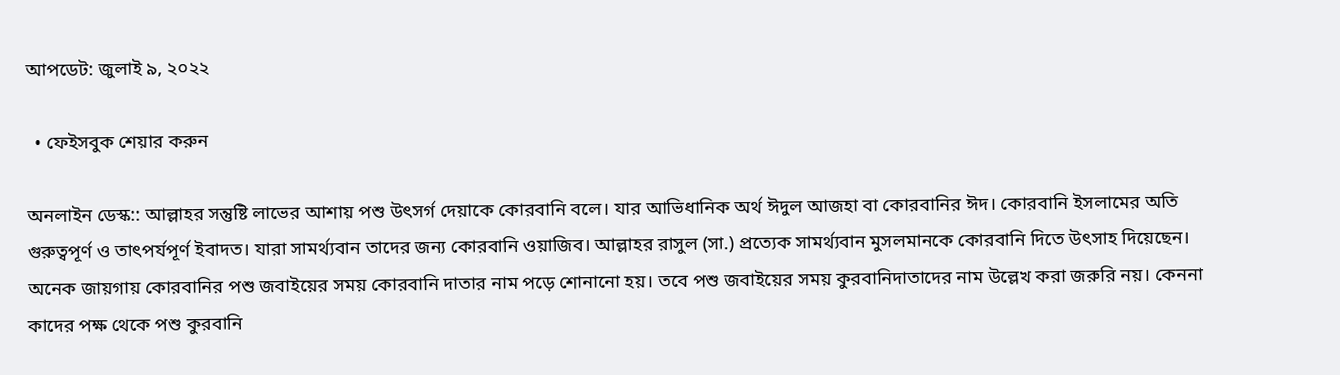আপডেট: জুলাই ৯, ২০২২

  • ফেইসবুক শেয়ার করুন

অনলাইন ডেস্ক:: আল্লাহর সন্তুষ্টি লাভের আশায় পশু উৎসর্গ দেয়াকে কোরবানি বলে। যার আভিধানিক অর্থ ঈদুল আজহা বা কোরবানির ঈদ। কোরবানি ইসলামের অতি গুরুত্বপূর্ণ ও তাৎপর্যপূর্ণ ইবাদত। যারা সামর্থ্যবান তাদের জন্য কোরবানি ওয়াজিব। আল্লাহর রাসুল (সা.) প্রত্যেক সামর্থ্যবান মুসলমানকে কোরবানি দিতে উৎসাহ দিয়েছেন।
অনেক জায়গায় কোরবানির পশু জবাইয়ের সময় কোরবানি দাতার নাম পড়ে শোনানো হয়। তবে পশু জবাইয়ের সময় কুরবানিদাতাদের নাম উল্লেখ করা জরুরি নয়। কেননা কাদের পক্ষ থেকে পশু কুরবানি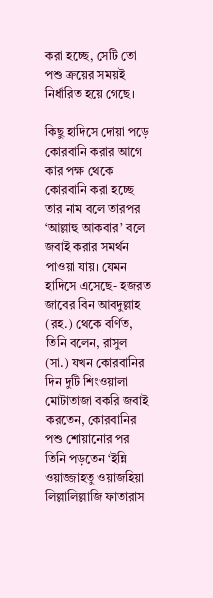করা হচ্ছে, সেটি তো পশু ক্রয়ের সময়ই নির্ধারিত হয়ে গেছে।

কিছু হাদিসে দোয়া পড়ে কোরবানি করার আগে কার পক্ষ থেকে কোরবানি করা হচ্ছে তার নাম বলে তারপর ‘আল্লাহু আকবার’ বলে জবাই করার সমর্থন পাওয়া যায়। যেমন হাদিসে এসেছে- হজরত জাবের বিন আবদুল্লাহ (রহ.) থেকে বর্ণিত, তিনি বলেন, রাসুল (সা.) যখন কোরবানির দিন দুটি শিংওয়ালা মোটাতাজা বকরি জবাই করতেন, কোরবানির পশু শোয়ানোর পর তিনি পড়তেন ‘ইন্নি ওয়াজ্জাহতু ওয়াজহিয়া লিল্লালিল্লাজি ফাতারাস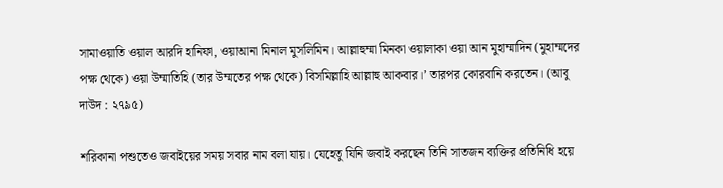সামাওয়াতি ওয়াল আরদি হানিফা, ওয়াআনা মিনাল মুসলিমিন। আল্লাহুম্মা মিনকা ওয়ালাকা ওয়া আন মুহাম্মাদিন (মুহাম্মদের পক্ষ থেকে) ওয়া উম্মাতিহি (তার উম্মতের পক্ষ থেকে) বিসমিল্লাহি আল্লাহু আকবার।’ তারপর কোরবানি করতেন। (আবু দাউদ : ২৭৯৫)

শরিকানা পশুতেও জবাইয়ের সময় সবার নাম বলা যায়। যেহেতু যিনি জবাই করছেন তিনি সাতজন ব্যক্তির প্রতিনিধি হয়ে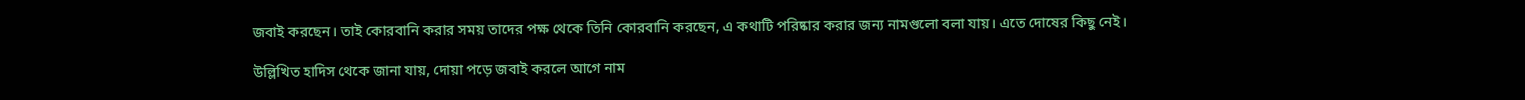জবাই করছেন। তাই কোরবানি করার সময় তাদের পক্ষ থেকে তিনি কোরবানি করছেন, এ কথাটি পরিষ্কার করার জন্য নামগুলো বলা যায়। এতে দোষের কিছু নেই।

উল্লিখিত হাদিস থেকে জানা যায়, দোয়া পড়ে জবাই করলে আগে নাম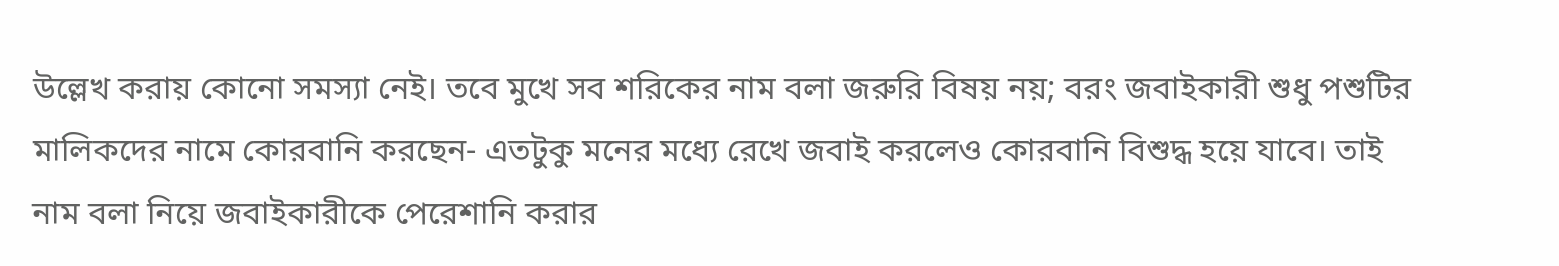উল্লেখ করায় কোনো সমস্যা নেই। তবে মুখে সব শরিকের নাম বলা জরুরি বিষয় নয়; বরং জবাইকারী শুধু পশুটির মালিকদের নামে কোরবানি করছেন- এতটুকু মনের মধ্যে রেখে জবাই করলেও কোরবানি বিশুদ্ধ হয়ে যাবে। তাই নাম বলা নিয়ে জবাইকারীকে পেরেশানি করার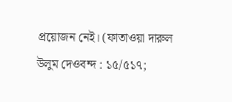প্রয়োজন নেই। (ফাতাওয়া দারুল উলুম দেওবন্দ : ১৫/৫১৭;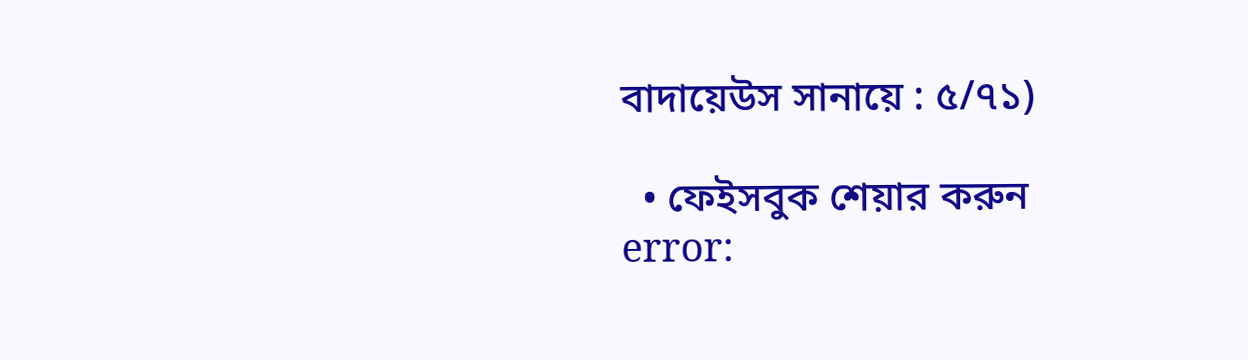বাদায়েউস সানায়ে : ৫/৭১)

  • ফেইসবুক শেয়ার করুন
error: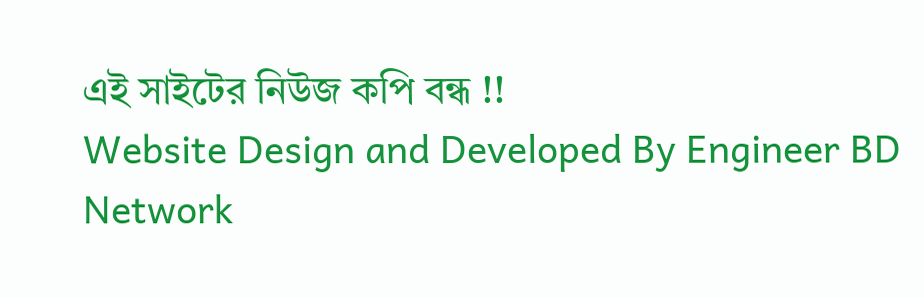এই সাইটের নিউজ কপি বন্ধ !!
Website Design and Developed By Engineer BD Network